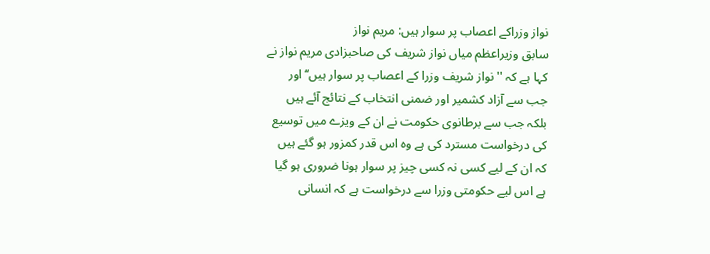نواز وزراکے اعصاب پر سوار ہیں: مریم نواز
سابق وزیراعظم میاں نواز شریف کی صاحبزادی مریم نواز نے کہا ہے کہ ''نواز شریف وزرا کے اعصاب پر سوار ہیں‘‘ اور جب سے آزاد کشمیر اور ضمنی انتخاب کے نتائج آئے ہیں بلکہ جب سے برطانوی حکومت نے ان کے ویزے میں توسیع کی درخواست مسترد کی ہے وہ اس قدر کمزور ہو گئے ہیں کہ ان کے لیے کسی نہ کسی چیز پر سوار ہونا ضروری ہو گیا ہے اس لیے حکومتی وزرا سے درخواست ہے کہ انسانی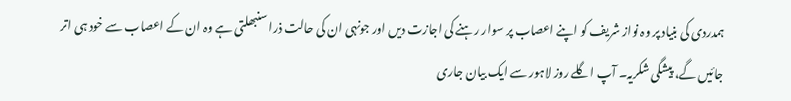ہمدردی کی بنیاد پر وہ نواز شریف کو اپنے اعصاب پر سوار رہنے کی اجازت دیں اور جونہی ان کی حالت ذرا سنبھلتی ہے وہ ان کے اعصاب سے خود ہی اتر جائیں گے، پیشگی شکریہ۔ آپ اگلے روز لاہور سے ایک بیان جاری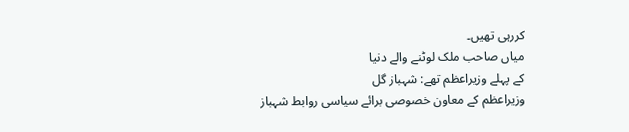کررہی تھیں۔
میاں صاحب ملک لوٹنے والے دنیا
کے پہلے وزیراعظم تھے: شہباز گل
وزیراعظم کے معاون خصوصی برائے سیاسی روابط شہباز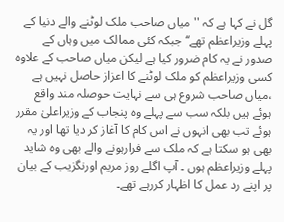گل نے کہا ہے کہ ''میاں صاحب ملک لوٹنے والے دنیا کے پہلے وزیراعظم تھے‘‘ جبکہ کئی ممالک میں وہاں کے صدور نے یہ کام ضرور کیا ہے لیکن میاں صاحب کے علاوہ کسی وزیراعظم کو ملک لوٹنے کا اعزاز حاصل نہیں ہے ،میاں صاحب شروع ہی سے نہایت حوصلہ مند واقع ہوئے ہیں بلکہ سب سے پہلے وہ پنجاب کے وزیراعلیٰ مقرر ہوئے تب بھی انہوں نے اس کام کا آغاز کر دیا تھا اور یہ بھی ہو سکتا ہے کہ ملک سے فرارہونے والے بھی وہ شاید پہلے وزیراعظم ہوں ۔ آپ اگلے روز مریم اورنگزیب کے بیان پر اپنے رد عمل کا اظہار کررہے تھے۔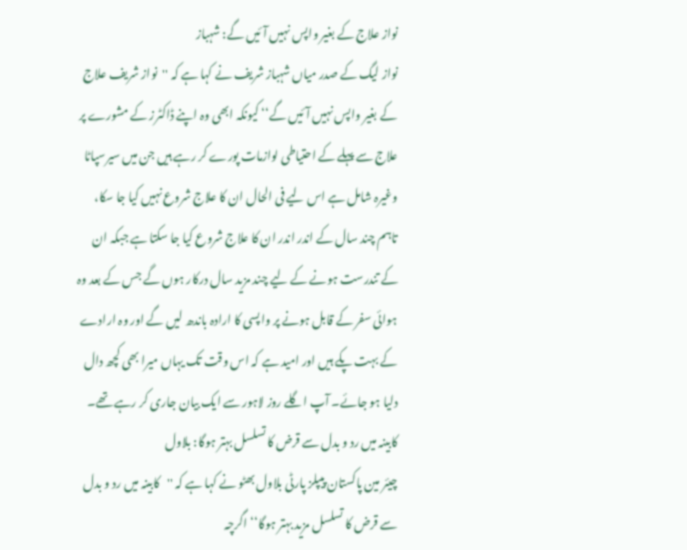نواز علاج کے بغیر واپس نہیں آئیں گے: شہباز
نواز لیگ کے صدر میاں شہباز شریف نے کہا ہے کہ ''نواز شریف علاج کے بغیر واپس نہیں آئیں گے‘‘ کیونکہ ابھی وہ اپنے ڈاکٹرز کے مشورے پر علاج سے پہلے کے احتیاطی لوازمات پورے کر رہے ہیں جن میں سیرسپاٹا وغیرہ شامل ہے اس لیے فی الحال ان کا علاج شروع نہیں کیا جا سکا، تاہم چند سال کے اندر اندر ان کا علاج شروع کیا جا سکتا ہے جبکہ ان کے تندرست ہونے کے لیے چند مزید سال درکار ہوں گے جس کے بعد وہ ہوائی سفر کے قابل ہونے پر واپسی کا ارادہ باندھ لیں گے اور وہ ارادے کے بہت پکے ہیں اور امید ہے کہ اس وقت تک یہاں میرا بھی کچھ دال دلیا ہو جائے۔ آپ اگلے روز لاہور سے ایک بیان جاری کر رہے تھے۔
کابینہ میں رد و بدل سے قرض کا تسلسل بہتر ہوگا: بلاول
چیئر مین پاکستان پیپلز پارٹی بلاول بھٹو نے کہا ہے کہ ''کابینہ میں رد و بدل سے قرض کا تسلسل مزید بہتر ہوگا‘‘ اگرچہ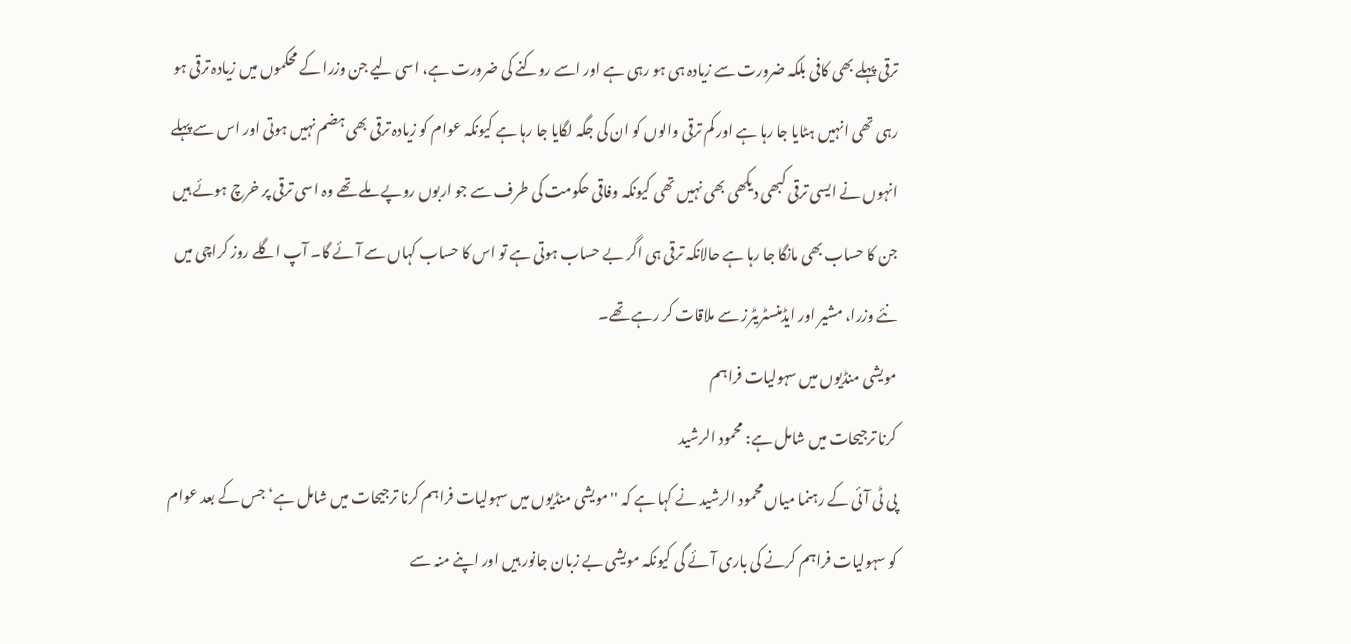ترقی پہلے بھی کافی بلکہ ضرورت سے زیادہ ہی ہو رہی ہے اور اسے روکنے کی ضرورت ہے، اسی لیے جن وزرا کے محکموں میں زیادہ ترقی ہو رہی تھی انہیں ہٹایا جا رہا ہے اور کم ترقی والوں کو ان کی جگہ لگایا جا رہا ہے کیونکہ عوام کو زیادہ ترقی بھی ہضم نہیں ہوتی اور اس سے پہلے انہوں نے ایسی ترقی کبھی دیکھی بھی نہیں تھی کیونکہ وفاقی حکومت کی طرف سے جو اربوں روپے ملے تھے وہ اسی ترقی پر خرچ ہوئے ہیں جن کا حساب بھی مانگا جا رہا ہے حالانکہ ترقی ہی اگر بے حساب ہوتی ہے تو اس کا حساب کہاں سے آئے گا۔ آپ اگلے روز کراچی میں نئے وزرا، مشیر اور ایڈمنسٹریٹرز سے ملاقات کر رہے تھے۔
مویشی منڈیوں میں سہولیات فراہم
کرنا ترجیحات میں شامل ہے: محمود الرشید
پی ٹی آئی کے رہنما میاں محمود الرشید نے کہا ہے کہ ''مویشی منڈیوں میں سہولیات فراہم کرنا ترجیحات میں شامل ہے‘ جس کے بعد عوام کو سہولیات فراہم کرنے کی باری آئے گی کیونکہ مویشی بے زبان جانور ہیں اور اپنے منہ سے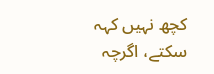کچھ نہیں کہہ سکتے، اگرچہ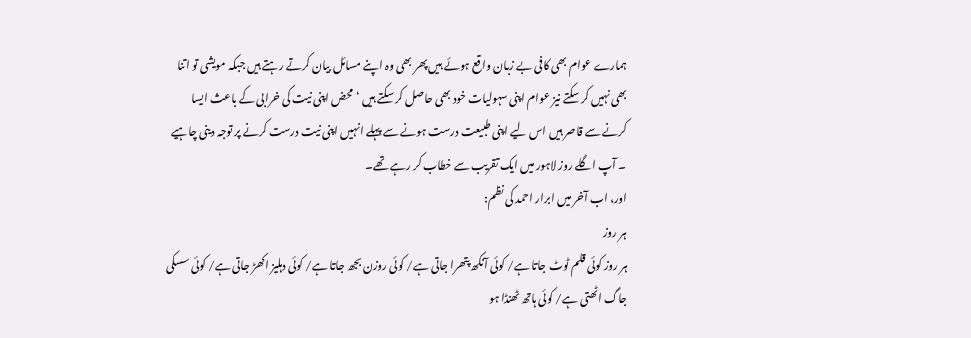ہمارے عوام بھی کافی بے زبان واقع ہوئے ہیں پھر بھی وہ اپنے مسائل بیان کرتے رہتے ہیں جبکہ مویشی تو اتنا بھی نہیں کر سکتے نیز عوام اپنی سہولیات خود بھی حاصل کر سکتے ہیں ‘ محض اپنی نیت کی خرابی کے باعث ایسا کرنے سے قاصر ہیں اس لیے اپنی طبیعت درست ہونے سے پہلے انہیں اپنی نیت درست کرنے پر توجہ دینی چاہیے ۔ آپ اگلے روز لاہور میں ایک تقریب سے خطاب کر رہے تھے۔
اور، اب آخر میں ابرار احمد کی نظم:
ہر روز
ہر روز کوئی قلم ٹوٹ جاتا ہے/ کوئی آنکھ پتھرا جاتی ہے/ کوئی روزن بجھ جاتا ہے/ کوئی دہلیز اکھڑ جاتی ہے/ کوئی سسکی جاگ اٹھتی ہے/ کوئی ہاتھ ٹھنڈا ہو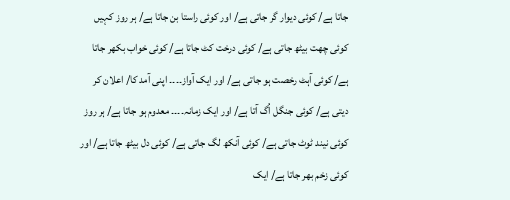جاتا ہے/ کوئی دیوار گر جاتی ہے/ اور کوئی راستا بن جاتا ہے/ ہر روز کہیں کوئی چھت بیٹھ جاتی ہے/ کوئی درخت کٹ جاتا ہے/ کوئی خواب بکھر جاتا ہے/ کوئی آہٹ رخصت ہو جاتی ہے/ اور ایک آواز۔۔۔۔ اپنی آمد کا/ اعلان کر دیتی ہے/ کوئی جنگل اُگ آتا ہے/ اور ایک زمانہ۔۔۔۔ معدوم ہو جاتا ہے/ ہر روز کوئی نیند ٹوٹ جاتی ہے/ کوئی آنکھ لگ جاتی ہے/ کوئی دل بیٹھ جاتا ہے/ اور کوئی زخم بھر جاتا ہے/ ایک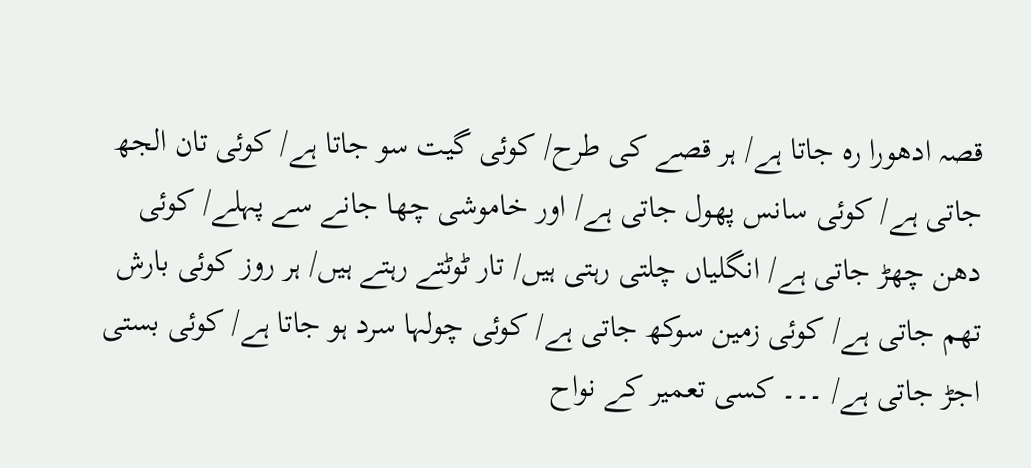قصہ ادھورا رہ جاتا ہے/ ہر قصے کی طرح/ کوئی گیت سو جاتا ہے/ کوئی تان الجھ جاتی ہے/ کوئی سانس پھول جاتی ہے/ اور خاموشی چھا جانے سے پہلے/ کوئی دھن چھڑ جاتی ہے/ انگلیاں چلتی رہتی ہیں/ تار ٹوٹتے رہتے ہیں/ ہر روز کوئی بارش تھم جاتی ہے/ کوئی زمین سوکھ جاتی ہے/ کوئی چولہا سرد ہو جاتا ہے/ کوئی بستی اجڑ جاتی ہے/ ۔۔۔ کسی تعمیر کے نواح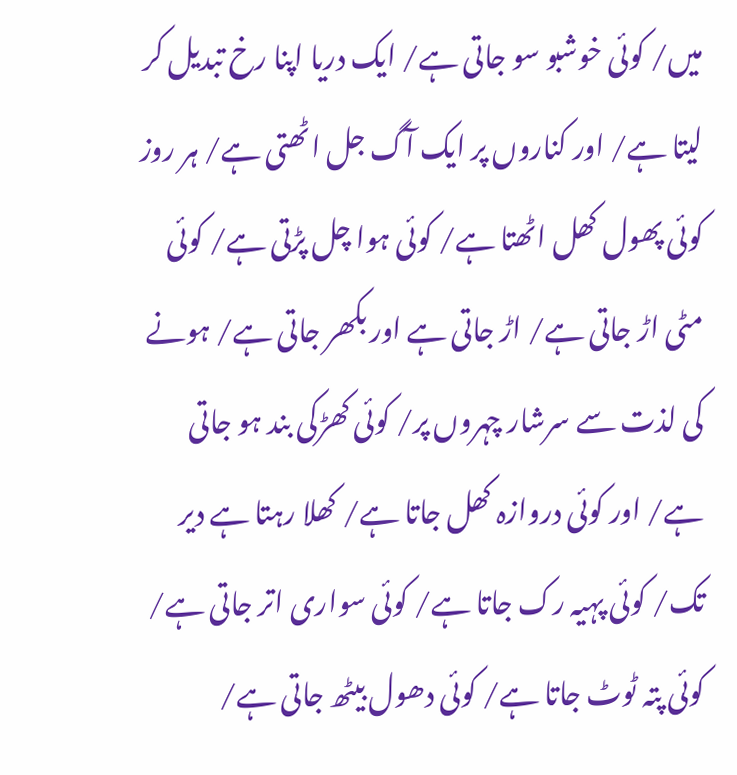میں/ کوئی خوشبو سو جاتی ہے/ ایک دریا اپنا رخ تبدیل کر لیتا ہے/ اور کناروں پر ایک آگ جل اٹھتی ہے/ ہر روز کوئی پھول کھل اٹھتا ہے/ کوئی ہوا چل پڑتی ہے/ کوئی مٹی اڑ جاتی ہے/ اڑ جاتی ہے اور بکھر جاتی ہے/ ہونے کی لذت سے سرشار چہروں پر/ کوئی کھڑکی بند ہو جاتی ہے/ اور کوئی دروازہ کھل جاتا ہے/ کھلا رہتا ہے دیر تک/ کوئی پہیہ رک جاتا ہے/ کوئی سواری اتر جاتی ہے/ کوئی پتہ ٹوٹ جاتا ہے/ کوئی دھول بیٹھ جاتی ہے/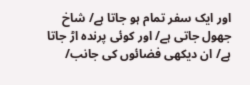اور ایک سفر تمام ہو جاتا ہے/ شاخ جھول جاتی ہے/ اور کوئی پرندہ اڑ جاتا ہے/ ان دیکھی فضائوں کی جانب/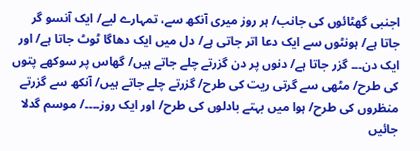اجنبی گھٹائوں کی جانب/ ہر روز میری آنکھ سے، تمہارے لیے/ ایک آنسو گر جاتا ہے/ ہونٹوں سے ایک دعا اتر جاتی ہے/ دل میں ایک دھاگا ٹوٹ جاتا ہے/ اور ایک دن۔۔۔ گزر جاتا ہے/ دنوں پر دن گزرتے چلے جاتے ہیں/ گھاس پر سوکھے پتوں کی طرح/ مٹھی سے گرتی ریت کی طرح/ گزرتے چلے جاتے ہیں/ آنکھ سے گزرتے منظروں کی طرح/ ہوا میں بہتے بادلوں کی طرح/ اور ایک روز۔۔۔۔/ موسم گدلا جائیں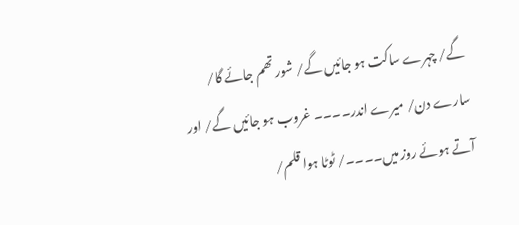گے/ چہرے ساکت ہو جائیں گے/ شور تھم جائے گا/ سارے دن/ میرے اندر۔۔۔۔ غروب ہو جائیں گے/ اور آتے ہوئے روز میں۔۔۔۔/ ٹوٹا ہوا قلم/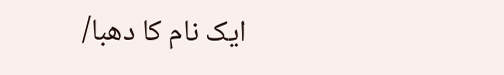ایک نام کا دھبا/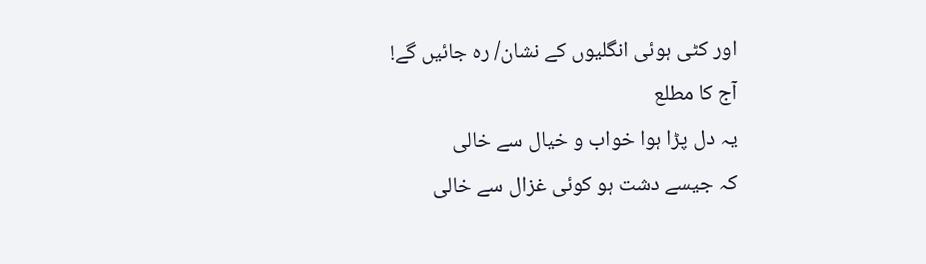اور کٹی ہوئی انگلیوں کے نشان/ رہ جائیں گے!
آج کا مطلع
یہ دل پڑا ہوا خواب و خیال سے خالی
کہ جیسے دشت ہو کوئی غزال سے خالی